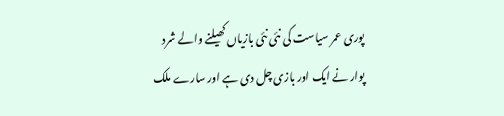پوری عمر سیاست کی نئی نئی بازیاں کھیلنے والے شرد پوار نے ایک اور بازی چل دی ہے اور سارے ملک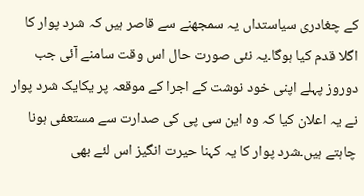کے چغادری سیاستداں یہ سمجھنے سے قاصر ہیں کہ شرد پوار کا اگلا قدم کیا ہوگا۔یہ نئی صورت حال اس وقت سامنے آئی جب دوروز پہلے اپنی خود نوشت کے اجرا کے موقعہ پر یکایک شرد پوار نے یہ اعلان کیا کہ وہ این سی پی کی صدارت سے مستعفی ہونا چاہتے ہیں۔شرد پوار کا یہ کہنا حیرت انگیز اس لئے بھی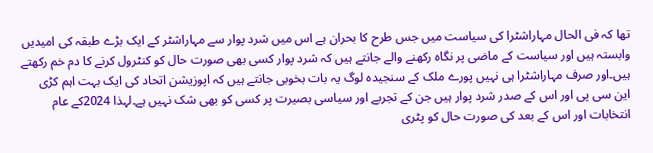تھا کہ فی الحال مہاراشٹرا کی سیاست میں جس طرح کا بحران ہے اس میں شرد پوار سے مہاراشٹر کے ایک بڑے طبقہ کی امیدیں وابستہ ہیں اور سیاست کے ماضی پر نگاہ رکھنے والے جانتے ہیں کہ شرد پوار کسی بھی صورت حال کو کنٹرول کرنے کا دم خم رکھتے ہیں۔اور صرف مہاراشٹرا ہی نہیں پورے ملک کے سنجیدہ لوگ یہ بات بخوبی جانتے ہیں کہ اپوزیشن اتحاد کی ایک بہت اہم کڑی این سی پی اور اس کے صدر شرد پوار ہیں جن کے تجربے اور سیاسی بصیرت پر کسی کو بھی شک نہیں ہے۔لہذا 2024کے عام انتخابات اور اس کے بعد کی صورت حال کو پٹری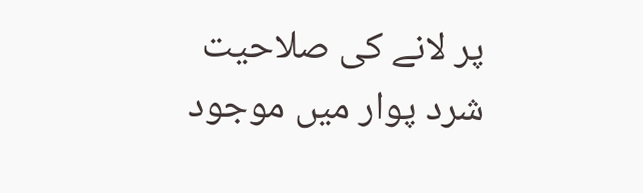پر لانے کی صلاحیت شرد پوار میں موجود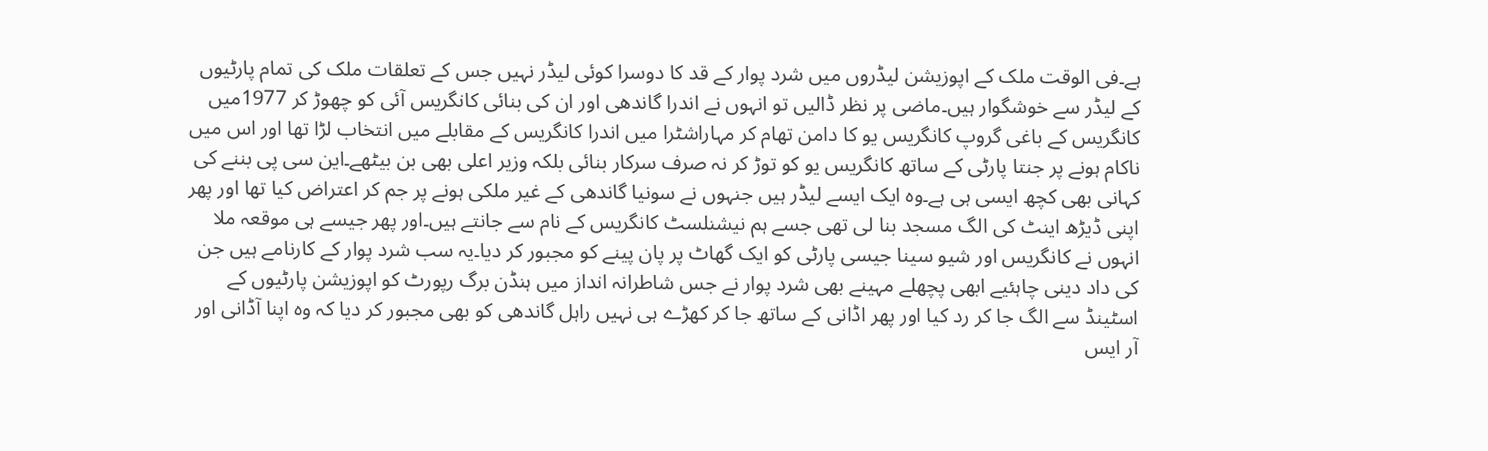ہے۔فی الوقت ملک کے اپوزیشن لیڈروں میں شرد پوار کے قد کا دوسرا کوئی لیڈر نہیں جس کے تعلقات ملک کی تمام پارٹیوں کے لیڈر سے خوشگوار ہیں۔ماضی پر نظر ڈالیں تو انہوں نے اندرا گاندھی اور ان کی بنائی کانگریس آئی کو چھوڑ کر 1977میں کانگریس کے باغی گروپ کانگریس یو کا دامن تھام کر مہاراشٹرا میں اندرا کانگریس کے مقابلے میں انتخاب لڑا تھا اور اس میں ناکام ہونے پر جنتا پارٹی کے ساتھ کانگریس یو کو توڑ کر نہ صرف سرکار بنائی بلکہ وزیر اعلی بھی بن بیٹھے۔این سی پی بننے کی کہانی بھی کچھ ایسی ہی ہے۔وہ ایک ایسے لیڈر ہیں جنہوں نے سونیا گاندھی کے غیر ملکی ہونے پر جم کر اعتراض کیا تھا اور پھر اپنی ڈیڑھ اینٹ کی الگ مسجد بنا لی تھی جسے ہم نیشنلسٹ کانگریس کے نام سے جانتے ہیں۔اور پھر جیسے ہی موقعہ ملا انہوں نے کانگریس اور شیو سینا جیسی پارٹی کو ایک گھاٹ پر پان پینے کو مجبور کر دیا۔یہ سب شرد پوار کے کارنامے ہیں جن کی داد دینی چاہئیے ابھی پچھلے مہینے بھی شرد پوار نے جس شاطرانہ انداز میں ہنڈن برگ رپورٹ کو اپوزیشن پارٹیوں کے اسٹینڈ سے الگ جا کر رد کیا اور پھر اڈانی کے ساتھ جا کر کھڑے ہی نہیں راہل گاندھی کو بھی مجبور کر دیا کہ وہ اپنا آڈانی اور آر ایس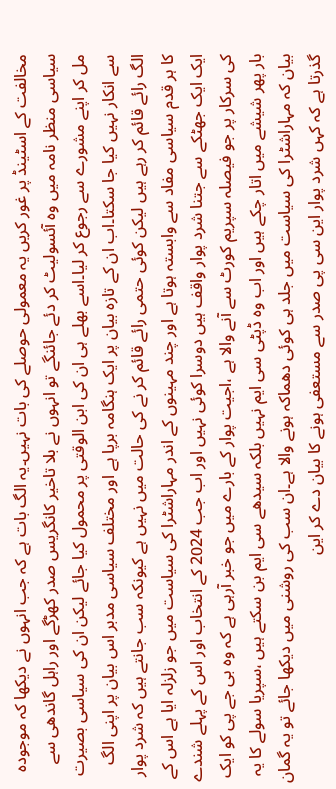مخالفت کے اسٹینڈ پر غور کریں یہ معمولی حوصلے کی بات نہیں۔یہ الگ بات ہے کہ جب انہوں نے دیکھا کہ موجودہ سیاسی منظر نامہ میں وہ آئسولیٹ کر دئے جائنگے تو انہوں نے بلا تاخیر کانگریس صدر کھڑگے اور راہل گاندھی سے مل کر اپنے مشورے سے رجوع کر لیا۔اسے بھلے ہی ان کی ابن الوقتی پر محمول کیا جائے لیکن ان کی سیاسی بصیرت سے انکار نہیں کیا جا سکتا۔اب ان کے تازہ بیان پر ایک ہنگامہ برپا ہے اور مختلف سیاسی مدبر اس بیان پر اپنی الگ الگ رائے قائم کر رہے ہیں لیکن کوئی حتمی رائے قائم کر نے کی حالت میں نہیں ہے کیونکہ سب جانتے ہیں کہ شرد پوار کا ہر قدم سیاسی مفاد سے وابستہ ہوتا ہے اور چند مہینوں کے اندر مہاراشٹرا کی سیاست میں جو زلزلہ ایا ہے اس کے ایک ایک جھٹکے سے جتنا شرد پوار واقف ہیں دوسرا کوئی نہیں اور اب جب 2024 کے انتخاب اور اس کے پہلے شندے کی سرکار پر جو فیصلہ سپریم کورٹ سے آنے والا ہے ،اجیت پوار کے بارے میں جو خبر آرہی ہے کہ وہ بی جے پی کو ایک بار پھر شیشے میں اتار چکے ہیں اور اب وہ ڈپٹی سی ایم نہیں بلکہ سیدھے سی ایم بن سکتے ہیں ،سپریا سولے کا یہ بیان کہ مہاراشٹرا کی سیاست میں جلد ہی کوئی دھماکہ ہونے والا ہے۔ان سب کی روشنی میں دیکھا جائے تو یہ گمان گذرتا ہے کہ کہں شرد پوار این سی پی صدر سے مستعفی ہونے کا بیان دے کر این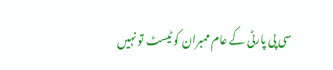سی پی پارٹی کے عام ممبران کو ٹیسٹ تو نہیں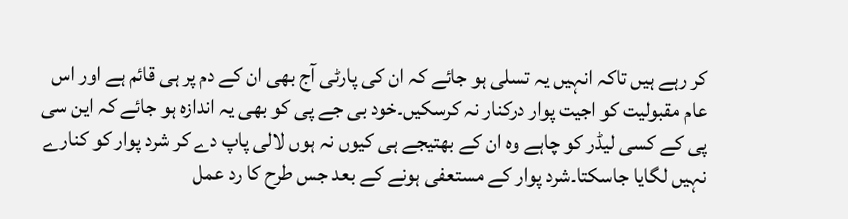کر رہے ہیں تاکہ انہیں یہ تسلی ہو جائے کہ ان کی پارٹی آج بھی ان کے دم پر ہی قائم ہے اور اس عام مقبولیت کو اجیت پوار درکنار نہ کرسکیں۔خود بی جے پی کو بھی یہ اندازہ ہو جائے کہ این سی پی کے کسی لیڈر کو چاہے وہ ان کے بھتیجے ہی کیوں نہ ہوں لالی پاپ دے کر شرد پوار کو کنارے نہیں لگایا جاسکتا۔شرد پوار کے مستعفی ہونے کے بعد جس طرح کا رد عمل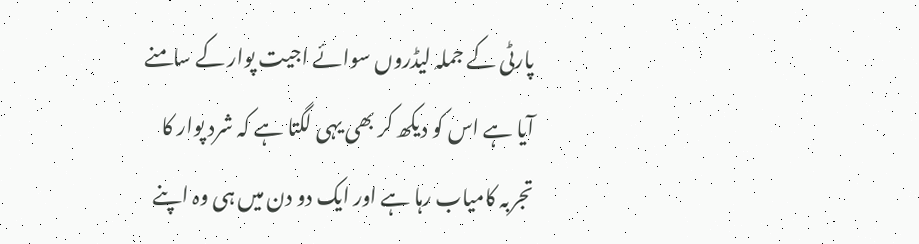پارٹی کے جملہ لیڈروں سوائے اجیت پوار کے سامنے آیا ہے اس کو دیکھ کر بھی یہی لگتا ہے کہ شرد پوار کا تجربہ کامیاب رہا ہے اور ایک دو دن میں ہی وہ اپنے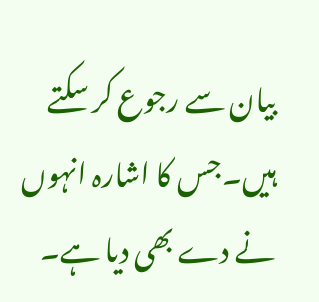بیان سے رجوع کر سکتے ہیں۔جس کا اشارہ انہوں نے دے بھی دیا ہے۔